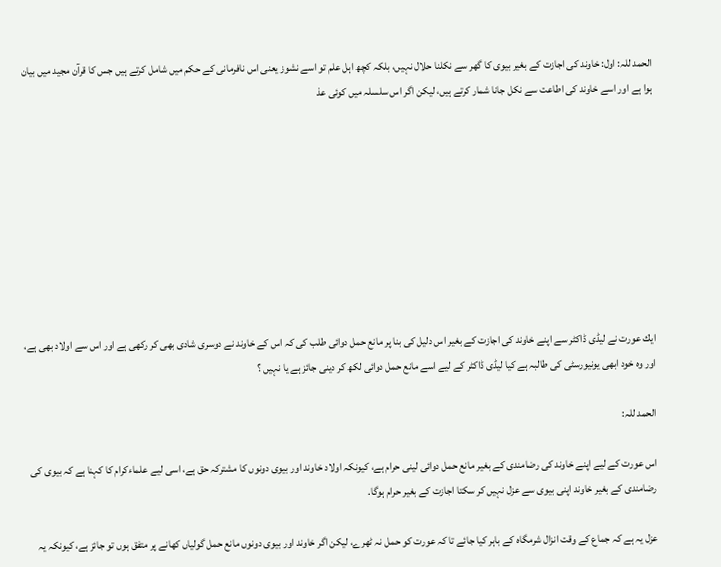الحمد للہ: اول: خاوند كى اجازت كے بغير بيوى كا گھر سے نكلنا حلال نہيں، بلكہ كچھ اہل علم تو اسے نشوز يعنى اس نافرمانى كے حكم ميں شامل كرتے ہيں جس كا قرآن مجيد ميں بيان ہوا ہے اور اسے خاوند كى اطاعت سے نكل جانا شمار كرتے ہيں، ليكن اگر اس سلسلہ ميں كوئى عذ









ايك عورت نے ليڈى ڈاكٹر سے اپنے خاوند كى اجازت كے بغير اس دليل كى بنا پر مانع حمل دوائى طلب كى كہ اس كے خاوند نے دوسرى شادى بھى كر ركھى ہے اور اس سے اولاد بھى ہے، اور وہ خود ابھى يونيورسٹى كى طالبہ ہے كيا ليڈى ڈاكٹر كے ليے اسے مانع حمل دوائى لكھ كر دينى جائز ہے يا نہيں ؟

الحمد للہ:

اس عورت كے ليے اپنے خاوند كى رضامندى كے بغير مانع حمل دوائى لينى حرام ہے، كيونكہ اولاد خاوند اور بيوى دونوں كا مشتركہ حق ہے، اسى ليے علماءكرام كا كہنا ہے كہ بيوى كى رضامندى كے بغير خاوند اپنى بيوى سے عزل نہيں كر سكتا اجازت كے بغير حرام ہوگا.

عزل يہ ہے كہ جماع كے وقت انزال شرمگاہ كے باہر كيا جائے تا كہ عورت كو حمل نہ ٹھرے، ليكن اگر خاوند اور بيوى دونوں مانع حمل گولياں كھانے پر متفق ہوں تو جائز ہے، كيونكہ يہ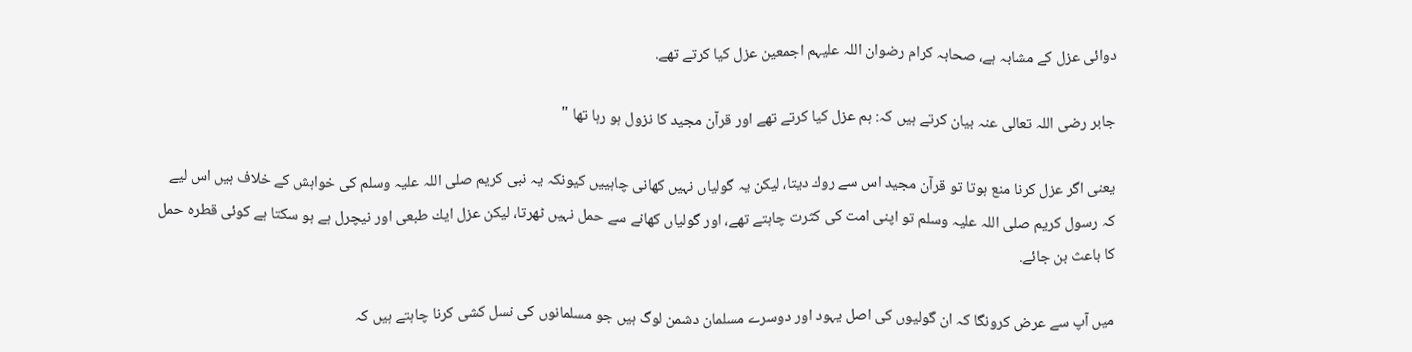دوائى عزل كے مشابہ ہے، صحابہ كرام رضوان اللہ عليہم اجمعين عزل كيا كرتے تھے.

جابر رضى اللہ تعالى عنہ بيان كرتے ہيں كہ: ہم عزل كيا كرتے تھے اور قرآن مجيد كا نزول ہو رہا تھا "

يعنى اگر عزل كرنا منع ہوتا تو قرآن مجيد اس سے روك ديتا، ليكن يہ گولياں نہيں كھانى چاہييں كيونكہ يہ نبى كريم صلى اللہ عليہ وسلم كى خواہش كے خلاف ہيں اس ليے كہ رسول كريم صلى اللہ عليہ وسلم تو اپنى امت كى كثرت چاہتے تھے، اور گولياں كھانے سے حمل نہيں ٹھرتا، ليكن عزل ايك طبعى اور نيچرل ہے ہو سكتا ہے كوئى قطرہ حمل كا باعث بن جائے.

ميں آپ سے عرض كرونگا كہ ان گوليوں كى اصل يہود اور دوسرے مسلمان دشمن لوگ ہيں جو مسلمانوں كى نسل كشى كرنا چاہتے ہيں كہ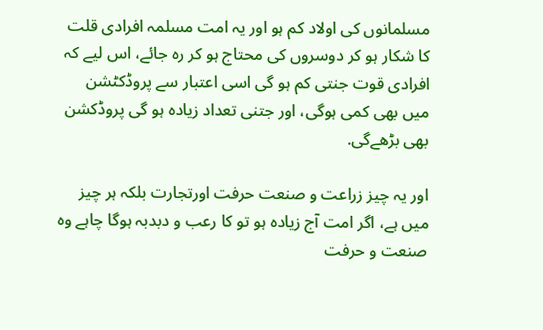مسلمانوں كى اولاد كم ہو اور يہ امت مسلمہ افرادى قلت كا شكار ہو كر دوسروں كى محتاج ہو كر رہ جائے، اس ليے كہ افرادى قوت جنتى كم ہو گى اسى اعتبار سے پروڈكٹشن ميں بھى كمى ہوگى، اور جتنى تعداد زيادہ ہو گى پروڈكشن بھى بڑھےگى.

اور يہ چيز زراعت و صنعت حرفت اورتجارت بلكہ ہر چيز ميں ہے، اگر امت آج زيادہ ہو تو كا رعب و دبدبہ ہوگا چاہے وہ صنعت و حرفت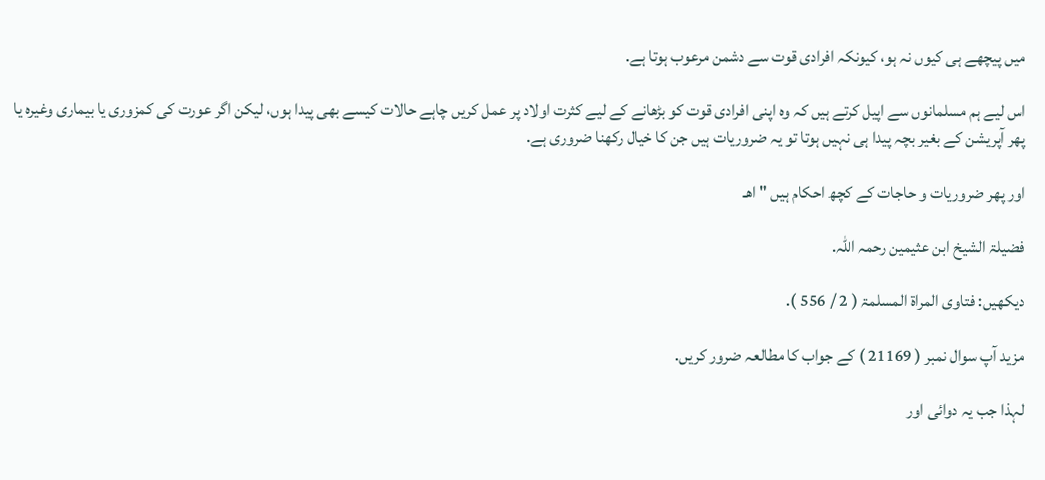ميں پيچھے ہى كيوں نہ ہو، كيونكہ افرادى قوت سے دشمن مرعوب ہوتا ہے.

اس ليے ہم مسلمانوں سے اپيل كرتے ہيں كہ وہ اپنى افرادى قوت كو بڑھانے كے ليے كثرت اولاد پر عمل كريں چاہے حالات كيسے بھى پيدا ہوں، ليكن اگر عورت كى كمزورى يا بيمارى وغيرہ يا پھر آپريشن كے بغير بچہ پيدا ہى نہيں ہوتا تو يہ ضروريات ہيں جن كا خيال ركھنا ضرورى ہے.

اور پھر ضروريات و حاجات كے كچھ احكام ہيں " اھـ

فضيلۃ الشيخ ابن عثيمين رحمہ اللہ.

ديكھيں: فتاوى المراۃ المسلمۃ ( 2 / 556 ).

مزيد آپ سوال نمبر ( 21169 ) كے جواب كا مطالعہ ضرور كريں.

لہذا جب يہ دوائى اور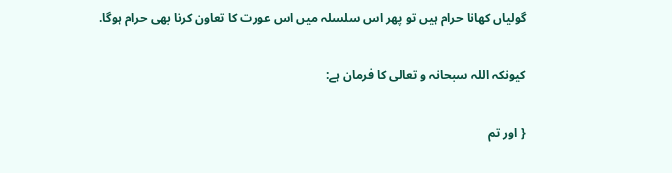گولياں كھانا حرام ہيں تو پھر اس سلسلہ ميں اس عورت كا تعاون كرنا بھى حرام ہوگا.

كيونكہ اللہ سبحانہ و تعالى كا فرمان ہے:

{ اور تم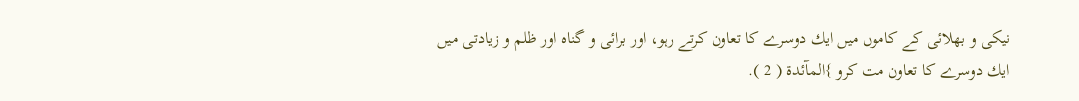نيكى و بھلائى كے كاموں ميں ايك دوسرے كا تعاون كرتے رہو، اور برائى و گناہ اور ظلم و زيادتى ميں ايك دوسرے كا تعاون مت كرو }المآئدۃ ( 2 ).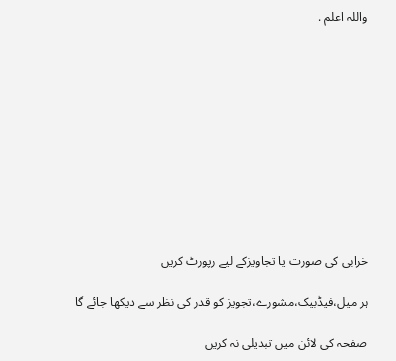واللہ اعلم .











خرابی کی صورت یا تجاویزکے لیے رپورٹ کریں

ہر میل،فیڈبیک،مشورے،تجویز کو قدر کی نظر سے دیکھا جائے گا

صفحہ کی لائن میں تبدیلی نہ کریں